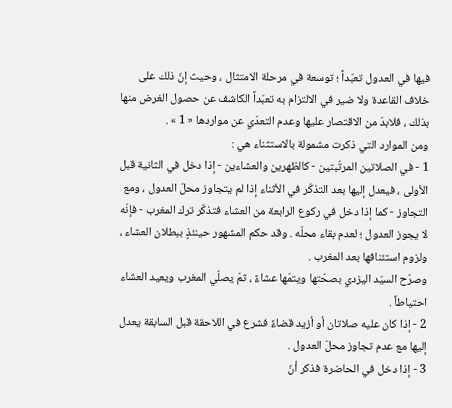فيها في العدول تعبّداً ؛ توسعة في مرحلة الامتثال ، وحيث إنّ ذلك على خلاف القاعدة ولا ضير في الالتزام به تعبّداً الكاشف عن حصول الغرض منها بذلك ، فلابدّ من الاقتصار عليها وعدم التعدّي عن مواردها « 1 » .
ومن الموارد التي ذكرت مشمولة بالاستثناء هي :
1 - في الصلاتين المرتّبتين - كالظهرين والعشاءين - إذا دخل في الثانية قبل الأولى ، فيعدل إليها بعد التذكّر في الأثناء إذا لم يتجاوز محلّ العدول ، ومع التجاوز - كما إذا دخل في ركوع الرابعة من العشاء فتذكّر ترك المغرب - فإنّه لا يجوز العدول ؛ لعدم بقاء محلّه . وقد حكم المشهور حينئذٍ ببطلان العشاء ، ولزوم استئنافها بعد المغرب .
وصرّح السيّد اليزدي بصحّتها ويتمّها عشاءً ، ثمّ يصلّي المغرب ويعيد العشاء احتياطاً .
2 - إذا كان عليه صلاتان أو أزيد قضاءً فشرع في اللاحقة قبل السابقة يعدل إليها مع عدم تجاوز محلّ العدول .
3 - إذا دخل في الحاضرة فذكر أنّ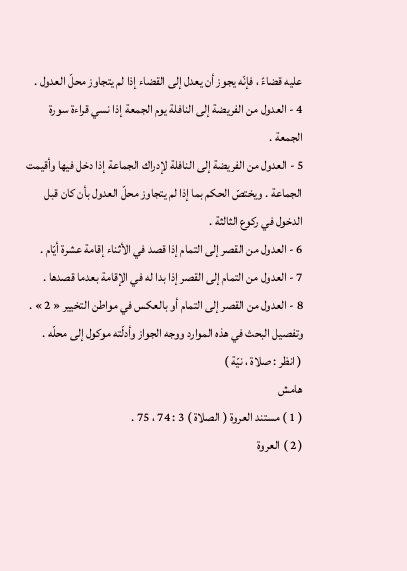عليه قضاءً ، فإنّه يجوز أن يعدل إلى القضاء إذا لم يتجاوز محلّ العدول .
4 - العدول من الفريضة إلى النافلة يوم الجمعة إذا نسي قراءة سورة الجمعة .
5 - العدول من الفريضة إلى النافلة لإدراك الجماعة إذا دخل فيها وأقيمت الجماعة . ويختصّ الحكم بما إذا لم يتجاوز محلّ العدول بأن كان قبل الدخول في ركوع الثالثة .
6 - العدول من القصر إلى التمام إذا قصد في الأثناء إقامة عشرة أيّام .
7 - العدول من التمام إلى القصر إذا بدا له في الإقامة بعدما قصدها .
8 - العدول من القصر إلى التمام أو بالعكس في مواطن التخيير « 2 » .
وتفصيل البحث في هذه الموارد ووجه الجواز وأدلّته موكول إلى محلّه .
( انظر : صلاة ، نيّة )
هامش
( 1 ) مستند العروة ( الصلاة ) 3 : 74 ، 75 .
( 2 ) العروة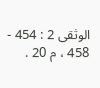الوثقى 2 : 454 - 458 ، م 20 .